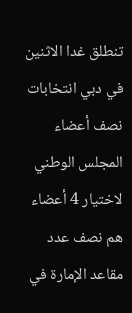تنطلق غدا الاثنين في دبي انتخابات نصف أعضاء المجلس الوطني لاختيار 4 أعضاء هم نصف عدد مقاعد الإمارة في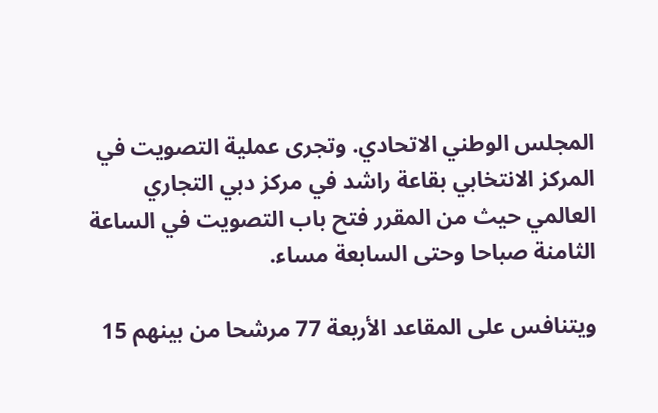المجلس الوطني الاتحادي. وتجرى عملية التصويت في المركز الانتخابي بقاعة راشد في مركز دبي التجاري العالمي حيث من المقرر فتح باب التصويت في الساعة الثامنة صباحا وحتى السابعة مساء.

ويتنافس على المقاعد الأربعة 77 مرشحا من بينهم 15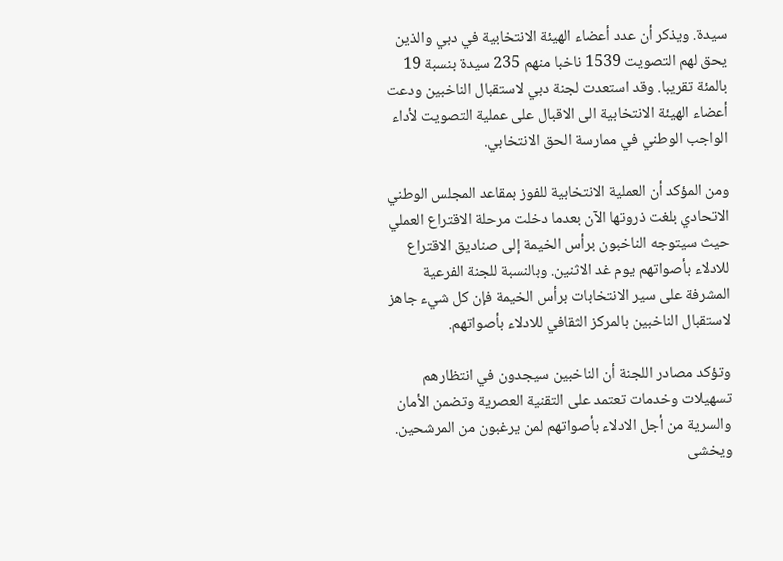سيدة. ويذكر أن عدد أعضاء الهيئة الانتخابية في دبي والذين يحق لهم التصويت 1539 ناخبا منهم 235 سيدة بنسبة 19 بالمئة تقريبا. وقد استعدت لجنة دبي لاستقبال الناخبين ودعت أعضاء الهيئة الانتخابية الى الاقبال على عملية التصويت لأداء الواجب الوطني في ممارسة الحق الانتخابي.

ومن المؤكد أن العملية الانتخابية للفوز بمقاعد المجلس الوطني الاتحادي بلغت ذروتها الآن بعدما دخلت مرحلة الاقتراع العملي حيث سيتوجه الناخبون برأس الخيمة إلى صناديق الاقتراع للادلاء بأصواتهم يوم غد الاثنين. وبالنسبة للجنة الفرعية المشرفة على سير الانتخابات برأس الخيمة فإن كل شيء جاهز لاستقبال الناخبين بالمركز الثقافي للادلاء بأصواتهم.

وتؤكد مصادر اللجنة أن الناخبين سيجدون في انتظارهم تسهيلات وخدمات تعتمد على التقنية العصرية وتضمن الأمان والسرية من أجل الادلاء بأصواتهم لمن يرغبون من المرشحين. ويخشى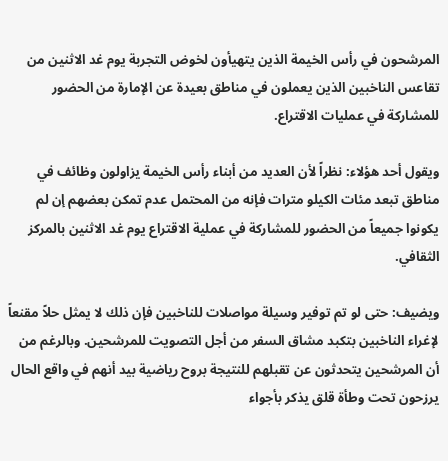المرشحون في رأس الخيمة الذين يتهيأون لخوض التجربة يوم غد الاثنين من تقاعس الناخبين الذين يعملون في مناطق بعيدة عن الإمارة من الحضور للمشاركة في عمليات الاقتراع.

ويقول أحد هؤلاء: نظراً لأن العديد من أبناء رأس الخيمة يزاولون وظائف في مناطق تبعد مئات الكيلو مترات فإنه من المحتمل عدم تمكن بعضهم إن لم يكونوا جميعاً من الحضور للمشاركة في عملية الاقتراع يوم غد الاثنين بالمركز الثقافي.

ويضيف: حتى لو تم توفير وسيلة مواصلات للناخبين فإن ذلك لا يمثل حلاً مقنعاً لإغراء الناخبين بتكبد مشاق السفر من أجل التصويت للمرشحين. وبالرغم من أن المرشحين يتحدثون عن تقبلهم للنتيجة بروح رياضية بيد أنهم في واقع الحال يرزحون تحت وطأة قلق يذكر بأجواء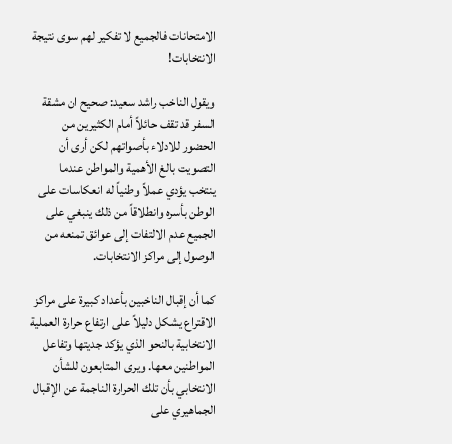الامتحانات فالجميع لا تفكير لهم سوى نتيجة الانتخابات!

ويقول الناخب راشد سعيد: صحيح ان مشقة السفر قد تقف حائلاً أمام الكثيرين من الحضور للادلاء بأصواتهم لكن أرى أن التصويت بالغ الأهمية والمواطن عندما ينتخب يؤدي عملاً وطنياً له انعكاسات على الوطن بأسره وانطلاقاً من ذلك ينبغي على الجميع عدم الالتفات إلى عوائق تمنعه من الوصول إلى مراكز الانتخابات.

كما أن إقبال الناخبين بأعداد كبيرة على مراكز الاقتراع يشكل دليلاً على ارتفاع حرارة العملية الانتخابية بالنحو الذي يؤكد جديتها وتفاعل المواطنين معها. ويرى المتابعون للشأن الانتخابي بأن تلك الحرارة الناجمة عن الإقبال الجماهيري على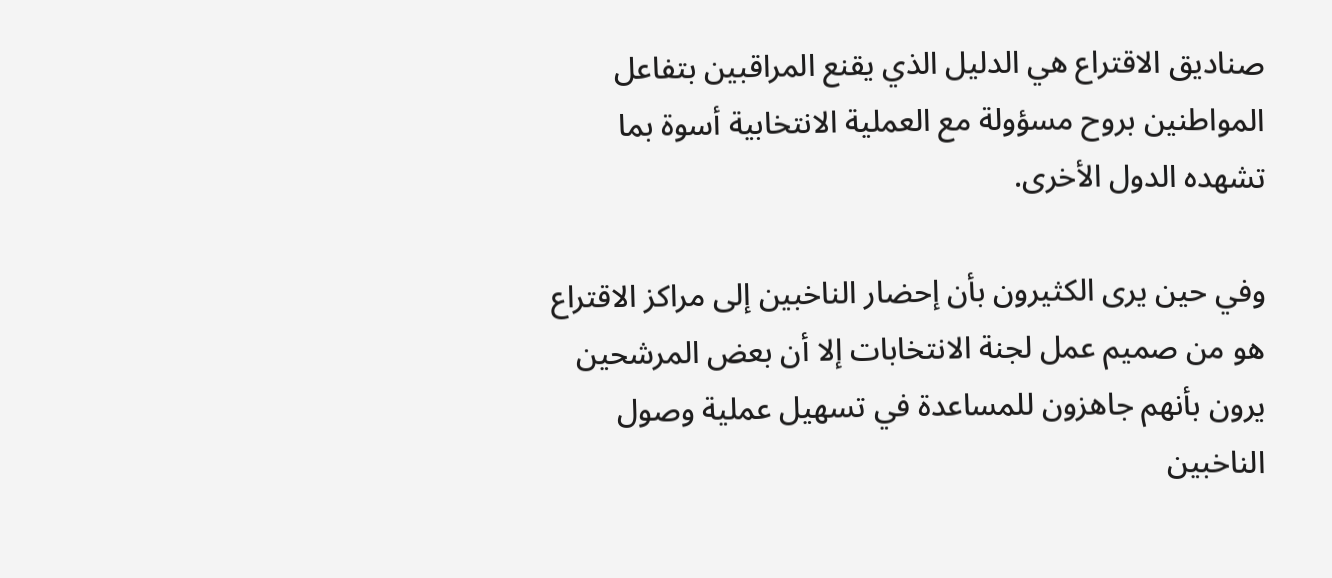صناديق الاقتراع هي الدليل الذي يقنع المراقبين بتفاعل المواطنين بروح مسؤولة مع العملية الانتخابية أسوة بما تشهده الدول الأخرى.

وفي حين يرى الكثيرون بأن إحضار الناخبين إلى مراكز الاقتراع هو من صميم عمل لجنة الانتخابات إلا أن بعض المرشحين يرون بأنهم جاهزون للمساعدة في تسهيل عملية وصول الناخبين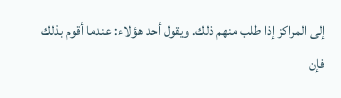إلى المراكز إذا طلب منهم ذلك. ويقول أحد هؤلاء: عندما أقوم بذلك فإن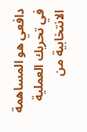دافعي هو المساهمة في تحريك العملية الانتخابية من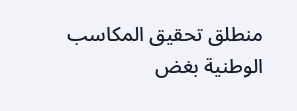منطلق تحقيق المكاسب الوطنية بغض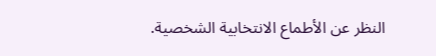النظر عن الأطماع الانتخابية الشخصية.